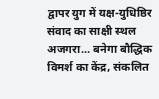द्वापर युग में यक्ष-युधिष्ठिर संवाद का साक्षी स्थल अजगरा... बनेगा बौद्धिक विमर्श का केंद्र, संकलित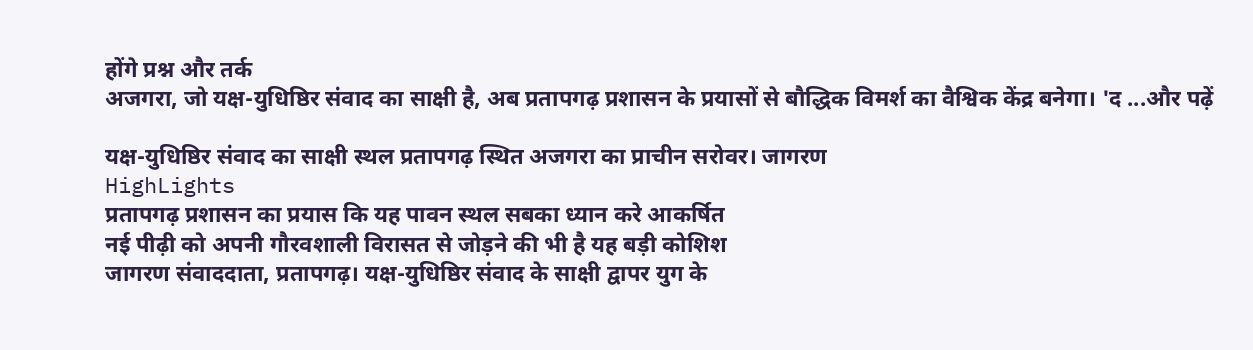होंगे प्रश्न और तर्क
अजगरा, जो यक्ष-युधिष्ठिर संवाद का साक्षी है, अब प्रतापगढ़ प्रशासन के प्रयासों से बौद्धिक विमर्श का वैश्विक केंद्र बनेगा। 'द ...और पढ़ें

यक्ष-युधिष्ठिर संवाद का साक्षी स्थल प्रतापगढ़ स्थित अजगरा का प्राचीन सरोवर। जागरण
HighLights
प्रतापगढ़ प्रशासन का प्रयास कि यह पावन स्थल सबका ध्यान करे आकर्षित
नई पीढ़ी को अपनी गौरवशाली विरासत से जोड़ने की भी है यह बड़ी कोशिश
जागरण संवाददाता, प्रतापगढ़। यक्ष-युधिष्ठिर संवाद के साक्षी द्वापर युग के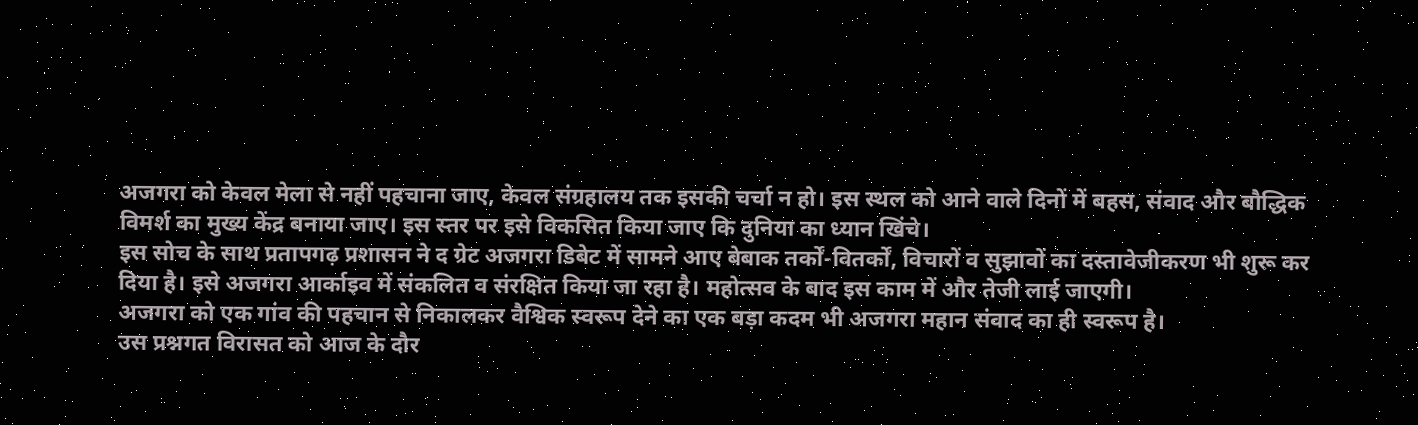अजगरा को केवल मेला से नहीं पहचाना जाए, केवल संग्रहालय तक इसकी चर्चा न हो। इस स्थल को आने वाले दिनों में बहस, संवाद और बौद्धिक विमर्श का मुख्य केंद्र बनाया जाए। इस स्तर पर इसे विकसित किया जाए कि दुनिया का ध्यान खिंचे।
इस सोच के साथ प्रतापगढ़ प्रशासन ने द ग्रेट अजगरा डिबेट में सामने आए बेबाक तर्कों-वितर्कों, विचारों व सुझावों का दस्तावेजीकरण भी शुरू कर दिया है। इसे अजगरा आर्काइव में संकलित व संरक्षित किया जा रहा है। महोत्सव के बाद इस काम में और तेजी लाई जाएगी।
अजगरा को एक गांव की पहचान से निकालकर वैश्विक स्वरूप देने का एक बड़ा कदम भी अजगरा महान संवाद का ही स्वरूप है।
उस प्रश्नगत विरासत को आज के दौर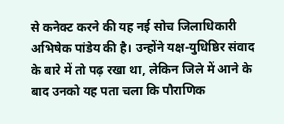से कनेक्ट करने की यह नई सोच जिलाधिकारी अभिषेक पांडेय की है। उन्होंने यक्ष-युधिष्ठिर संवाद के बारे में तो पढ़ रखा था, लेकिन जिले में आने के बाद उनको यह पता चला कि पौराणिक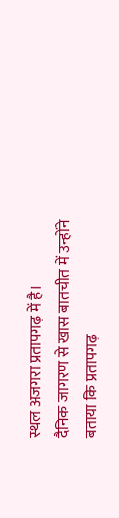स्थल अजगरा प्रतापगढ़ में है।
दैनिक जागरण से खास बातचीत में उन्होंने बताया कि प्रतापगढ़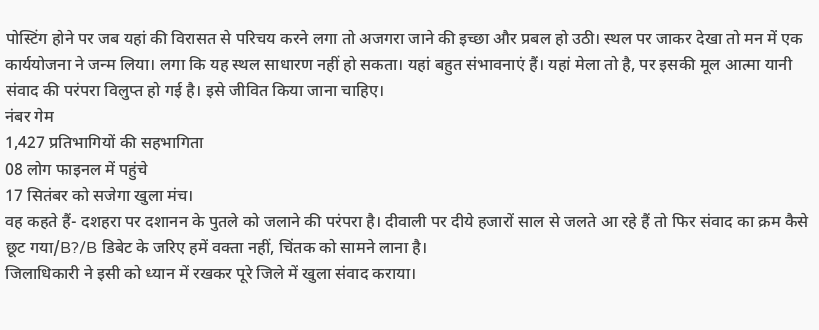पोस्टिंग होने पर जब यहां की विरासत से परिचय करने लगा तो अजगरा जाने की इच्छा और प्रबल हो उठी। स्थल पर जाकर देखा तो मन में एक कार्ययोजना ने जन्म लिया। लगा कि यह स्थल साधारण नहीं हो सकता। यहां बहुत संभावनाएं हैं। यहां मेला तो है, पर इसकी मूल आत्मा यानी संवाद की परंपरा विलुप्त हो गई है। इसे जीवित किया जाना चाहिए।
नंबर गेम
1,427 प्रतिभागियों की सहभागिता
08 लोग फाइनल में पहुंचे
17 सितंबर को सजेगा खुला मंच।
वह कहते हैं- दशहरा पर दशानन के पुतले को जलाने की परंपरा है। दीवाली पर दीये हजारों साल से जलते आ रहे हैं तो फिर संवाद का क्रम कैसे छूट गया/B?/B डिबेट के जरिए हमें वक्ता नहीं, चिंतक को सामने लाना है।
जिलाधिकारी ने इसी को ध्यान में रखकर पूरे जिले में खुला संवाद कराया।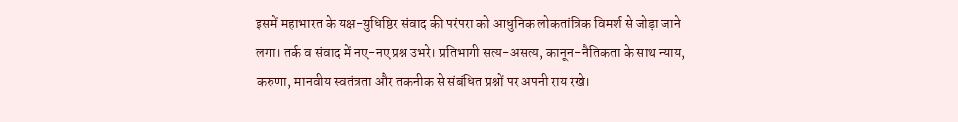इसमें महाभारत के यक्ष-युधिष्ठिर संवाद की परंपरा को आधुनिक लोकतांत्रिक विमर्श से जोड़ा जाने लगा। तर्क व संवाद में नए-नए प्रश्न उभरे। प्रतिभागी सत्य-असत्य, कानून-नैतिकता के साथ न्याय, करुणा, मानवीय स्वतंत्रता और तकनीक से संबंधित प्रश्नों पर अपनी राय रखे।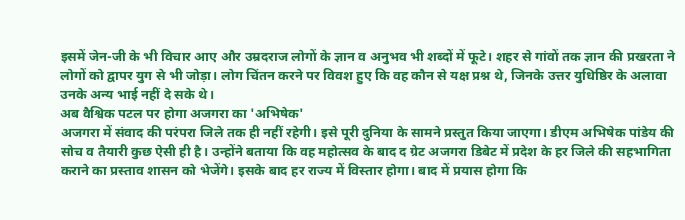इसमें जेन-जी के भी विचार आए और उम्रदराज लोगों के ज्ञान व अनुभव भी शब्दों में फूटे। शहर से गांवों तक ज्ञान की प्रखरता ने लोगों को द्वापर युग से भी जोड़ा। लोग चिंतन करने पर विवश हुए कि वह कौन से यक्ष प्रश्न थे, जिनके उत्तर युधिष्ठिर के अलावा उनके अन्य भाई नहीं दे सके थे।
अब वैश्विक पटल पर होगा अजगरा का 'अभिषेक'
अजगरा में संवाद की परंपरा जिले तक ही नहीं रहेगी। इसे पूरी दुनिया के सामने प्रस्तुत किया जाएगा। डीएम अभिषेक पांडेय की सोच व तैयारी कुछ ऐसी ही है। उन्होंने बताया कि वह महोत्सव के बाद द ग्रेट अजगरा डिबेट में प्रदेश के हर जिले की सहभागिता कराने का प्रस्ताव शासन को भेजेंगे। इसके बाद हर राज्य में विस्तार होगा। बाद में प्रयास होगा कि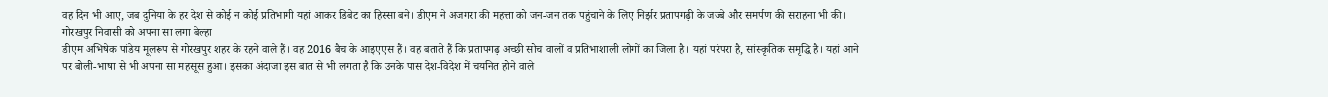वह दिन भी आए, जब दुनिया के हर देश से कोई न कोई प्रतिभागी यहां आकर डिबेट का हिस्सा बने। डीएम ने अजगरा की महत्ता को जन-जन तक पहुंचाने के लिए निर्झर प्रतापगढ़ी के जज्बे और समर्पण की सराहना भी की।
गोरखपुर निवासी को अपना सा लगा बेल्हा
डीएम अभिषेक पांडेय मूलरूप से गोरखपुर शहर के रहने वाले हैं। वह 2016 बैच के आइएएस हैं। वह बताते हैं कि प्रतापगढ़ अच्छी सोच वालों व प्रतिभाशाली लोगों का जिला है। यहां परंपरा है, सांस्कृतिक समृद्धि है। यहां आने पर बोली-भाषा से भी अपना सा महसूस हुआ। इसका अंदाजा इस बात से भी लगता है कि उनके पास देश-विदेश में चयनित होने वाले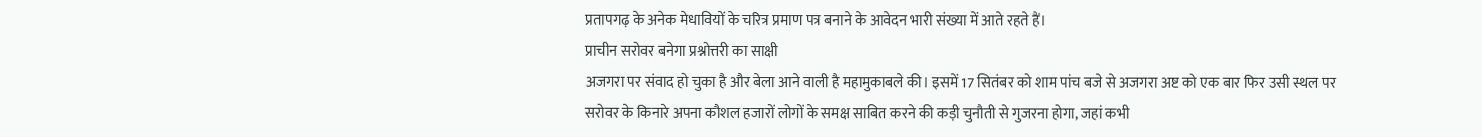प्रतापगढ़ के अनेक मेधावियों के चरित्र प्रमाण पत्र बनाने के आवेदन भारी संख्या में आते रहते हैं।
प्राचीन सरोवर बनेगा प्रश्नोत्तरी का साक्षी
अजगरा पर संवाद हो चुका है और बेला आने वाली है महामुकाबले की। इसमें 17 सितंबर को शाम पांच बजे से अजगरा अष्ट को एक बार फिर उसी स्थल पर सरोवर के किनारे अपना कौशल हजारों लोगों के समक्ष साबित करने की कड़ी चुनौती से गुजरना होगा, जहां कभी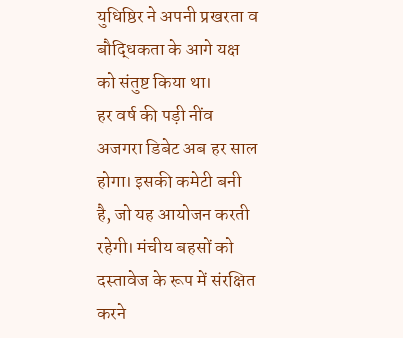युधिष्ठिर ने अपनी प्रखरता व बौद्धिकता के आगे यक्ष को संतुष्ट किया था।
हर वर्ष की पड़ी नींव
अजगरा डिबेट अब हर साल होगा। इसकी कमेटी बनी है, जो यह आयोजन करती रहेगी। मंचीय बहसों को दस्तावेज के रूप में संरक्षित करने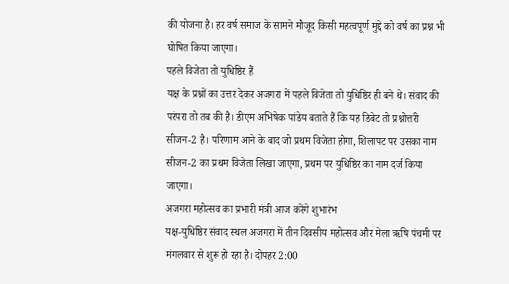की योजना है। हर वर्ष समाज के सामने मौजूद किसी महत्वपूर्ण मुद्दे को वर्ष का प्रश्न भी घोषित किया जाएगा।
पहले विजेता तो युधिष्ठिर हैं
यक्ष के प्रश्नों का उत्तर देकर अजगरा में पहले विजेता तो युधिष्ठिर ही बने थे। संवाद की परंपरा तो तब की है। डीएम अभिषेक पांडेय बताते हैं कि यह डिबेट तो प्रश्नोत्तरी सीजन-2 है। परिणाम आने के बाद जो प्रथम विजेता होगा, शिलापट पर उसका नाम सीजन-2 का प्रथम विजेता लिखा जाएगा, प्रथम पर युधिष्ठिर का नाम दर्ज किया जाएगा।
अजगरा महोत्सव का प्रभारी मंत्री आज करेंगे शुभारंभ
यक्ष-युधिष्ठिर संवाद स्थल अजगरा में तीन दिवसीय महोत्सव और मेला ऋषि पंचमी पर मंगलवार से शुरू हो रहा है। दोपहर 2:00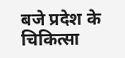बजे प्रदेश के चिकित्सा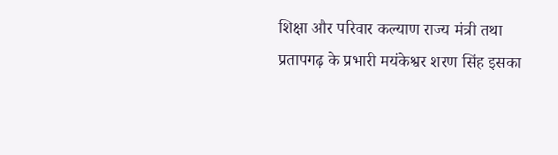शिक्षा और परिवार कल्याण राज्य मंत्री तथा प्रतापगढ़ के प्रभारी मयंकेश्वर शरण सिंह इसका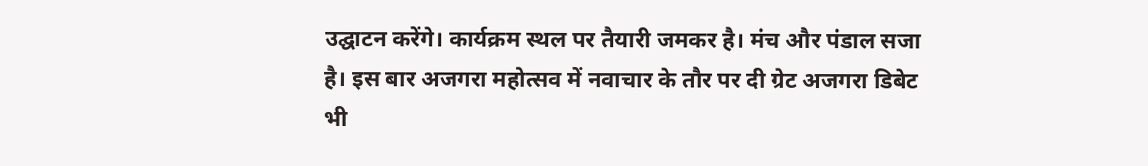उद्घाटन करेंगे। कार्यक्रम स्थल पर तैयारी जमकर है। मंच और पंडाल सजा है। इस बार अजगरा महोत्सव में नवाचार के तौर पर दी ग्रेट अजगरा डिबेट भी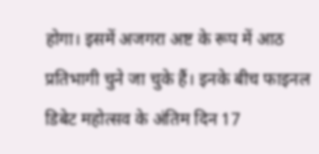होगा। इसमें अजगरा अष्ट के रूप में आठ प्रतिभागी चुने जा चुके हैं। इनके बीच फाइनल डिबेट महोत्सव के अंतिम दिन 17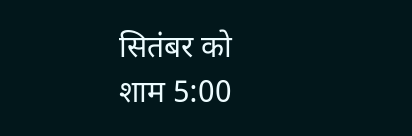सितंबर को शाम 5:00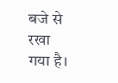बजे से रखा गया है।